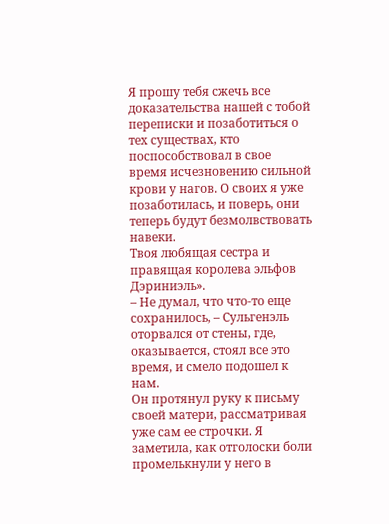Я прошу тебя сжечь все доказательства нашей с тобой переписки и позаботиться о тех существах, кто поспособствовал в свое время исчезновению сильной крови у нагов. О своих я уже позаботилась, и поверь, они теперь будут безмолвствовать навеки.
Твоя любящая сестра и правящая королева эльфов Дэриниэль».
– Не думал, что что-то еще сохранилось, – Сульгенэль оторвался от стены, где, оказывается, стоял все это время, и смело подошел к нам.
Он протянул руку к письму своей матери, рассматривая уже сам ее строчки. Я заметила, как отголоски боли промелькнули у него в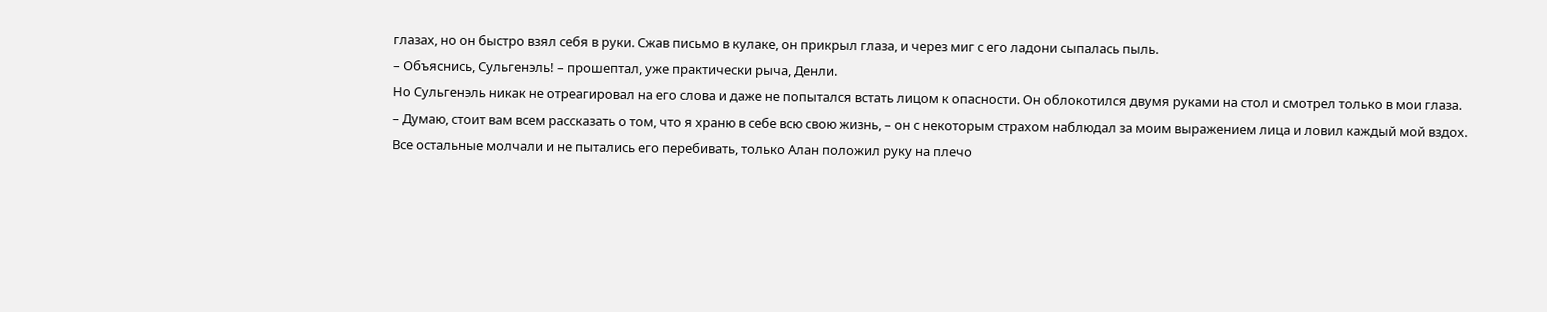глазах, но он быстро взял себя в руки. Сжав письмо в кулаке, он прикрыл глаза, и через миг с его ладони сыпалась пыль.
– Объяснись, Сульгенэль! – прошептал, уже практически рыча, Денли.
Но Сульгенэль никак не отреагировал на его слова и даже не попытался встать лицом к опасности. Он облокотился двумя руками на стол и смотрел только в мои глаза.
– Думаю, стоит вам всем рассказать о том, что я храню в себе всю свою жизнь, – он с некоторым страхом наблюдал за моим выражением лица и ловил каждый мой вздох.
Все остальные молчали и не пытались его перебивать, только Алан положил руку на плечо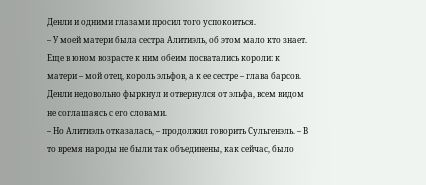Денли и одними глазами просил того успокоиться.
– У моей матери была сестра Алитиэль, об этом мало кто знает. Еще в юном возрасте к ним обеим посватались короли: к матери – мой отец, король эльфов, а к ее сестре – глава барсов.
Денли недовольно фыркнул и отвернулся от эльфа, всем видом не соглашаясь с его словами.
– Но Алитиэль отказалась, – продолжил говорить Сульгенэль. – В то время народы не были так объединены, как сейчас, было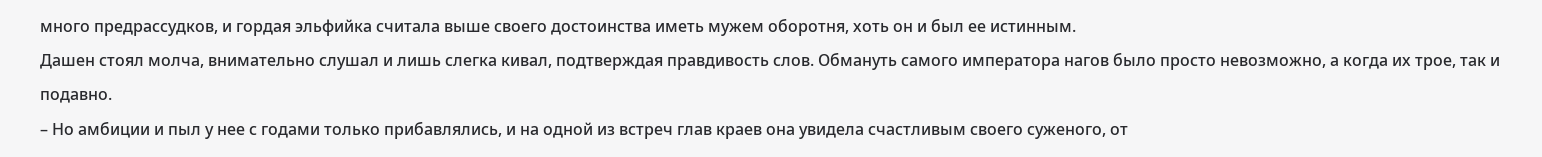много предрассудков, и гордая эльфийка считала выше своего достоинства иметь мужем оборотня, хоть он и был ее истинным.
Дашен стоял молча, внимательно слушал и лишь слегка кивал, подтверждая правдивость слов. Обмануть самого императора нагов было просто невозможно, а когда их трое, так и подавно.
– Но амбиции и пыл у нее с годами только прибавлялись, и на одной из встреч глав краев она увидела счастливым своего суженого, от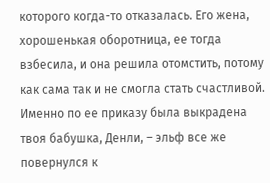которого когда-то отказалась. Его жена, хорошенькая оборотница, ее тогда взбесила, и она решила отомстить, потому как сама так и не смогла стать счастливой. Именно по ее приказу была выкрадена твоя бабушка, Денли, – эльф все же повернулся к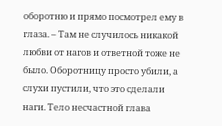оборотню и прямо посмотрел ему в глаза. – Там не случилось никакой любви от нагов и ответной тоже не было. Оборотницу просто убили, а слухи пустили, что это сделали наги. Тело несчастной глава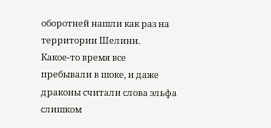оборотней нашли как раз на территории Шелини.
Какое-то время все пребывали в шоке, и даже драконы считали слова эльфа слишком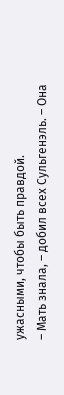ужасными, чтобы быть правдой.
– Мать знала, – добил всех Сульгенэль. – Она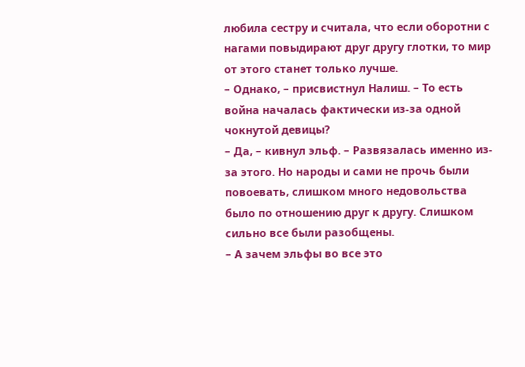любила сестру и считала, что если оборотни с нагами повыдирают друг другу глотки, то мир от этого станет только лучше.
– Однако, – присвистнул Налиш. – То есть война началась фактически из-за одной чокнутой девицы?
– Да, – кивнул эльф. – Развязалась именно из-за этого. Но народы и сами не прочь были повоевать, слишком много недовольства было по отношению друг к другу. Слишком сильно все были разобщены.
– А зачем эльфы во все это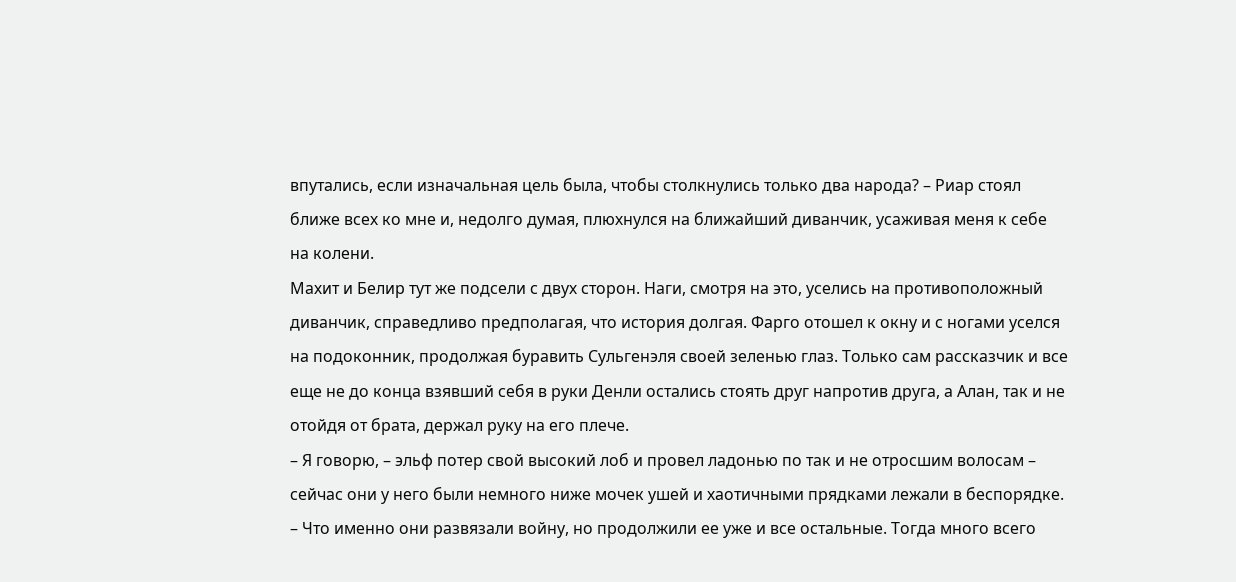впутались, если изначальная цель была, чтобы столкнулись только два народа? – Риар стоял ближе всех ко мне и, недолго думая, плюхнулся на ближайший диванчик, усаживая меня к себе на колени.
Махит и Белир тут же подсели с двух сторон. Наги, смотря на это, уселись на противоположный диванчик, справедливо предполагая, что история долгая. Фарго отошел к окну и с ногами уселся на подоконник, продолжая буравить Сульгенэля своей зеленью глаз. Только сам рассказчик и все еще не до конца взявший себя в руки Денли остались стоять друг напротив друга, а Алан, так и не отойдя от брата, держал руку на его плече.
– Я говорю, – эльф потер свой высокий лоб и провел ладонью по так и не отросшим волосам – сейчас они у него были немного ниже мочек ушей и хаотичными прядками лежали в беспорядке. – Что именно они развязали войну, но продолжили ее уже и все остальные. Тогда много всего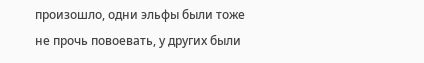произошло, одни эльфы были тоже не прочь повоевать, у других были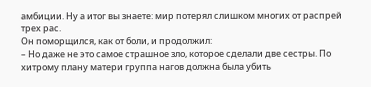амбиции. Ну а итог вы знаете: мир потерял слишком многих от распрей трех рас.
Он поморщился, как от боли, и продолжил:
– Но даже не это самое страшное зло, которое сделали две сестры. По хитрому плану матери группа нагов должна была убить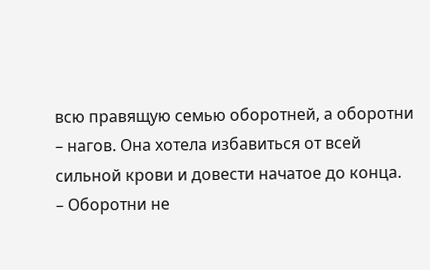всю правящую семью оборотней, а оборотни – нагов. Она хотела избавиться от всей сильной крови и довести начатое до конца.
– Оборотни не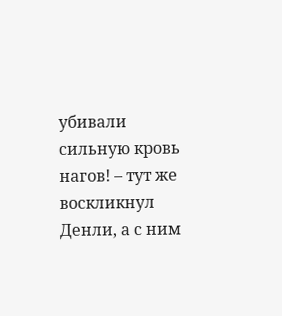убивали сильную кровь нагов! – тут же воскликнул Денли, а с ним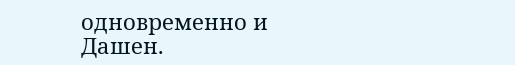одновременно и Дашен.